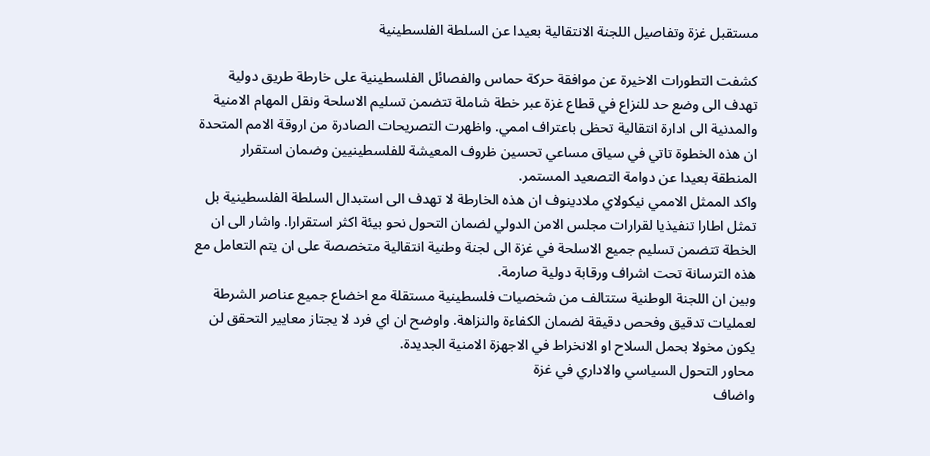مستقبل غزة وتفاصيل اللجنة الانتقالية بعيدا عن السلطة الفلسطينية

كشفت التطورات الاخيرة عن موافقة حركة حماس والفصائل الفلسطينية على خارطة طريق دولية تهدف الى وضع حد للنزاع في قطاع غزة عبر خطة شاملة تتضمن تسليم الاسلحة ونقل المهام الامنية والمدنية الى ادارة انتقالية تحظى باعتراف اممي. واظهرت التصريحات الصادرة من اروقة الامم المتحدة ان هذه الخطوة تاتي في سياق مساعي تحسين ظروف المعيشة للفلسطينيين وضمان استقرار المنطقة بعيدا عن دوامة التصعيد المستمر.
واكد الممثل الاممي نيكولاي ملادينوف ان هذه الخارطة لا تهدف الى استبدال السلطة الفلسطينية بل تمثل اطارا تنفيذيا لقرارات مجلس الامن الدولي لضمان التحول نحو بيئة اكثر استقرارا. واشار الى ان الخطة تتضمن تسليم جميع الاسلحة في غزة الى لجنة وطنية انتقالية متخصصة على ان يتم التعامل مع هذه الترسانة تحت اشراف ورقابة دولية صارمة.
وبين ان اللجنة الوطنية ستتالف من شخصيات فلسطينية مستقلة مع اخضاع جميع عناصر الشرطة لعمليات تدقيق وفحص دقيقة لضمان الكفاءة والنزاهة. واوضح ان اي فرد لا يجتاز معايير التحقق لن يكون مخولا بحمل السلاح او الانخراط في الاجهزة الامنية الجديدة.
محاور التحول السياسي والاداري في غزة
واضاف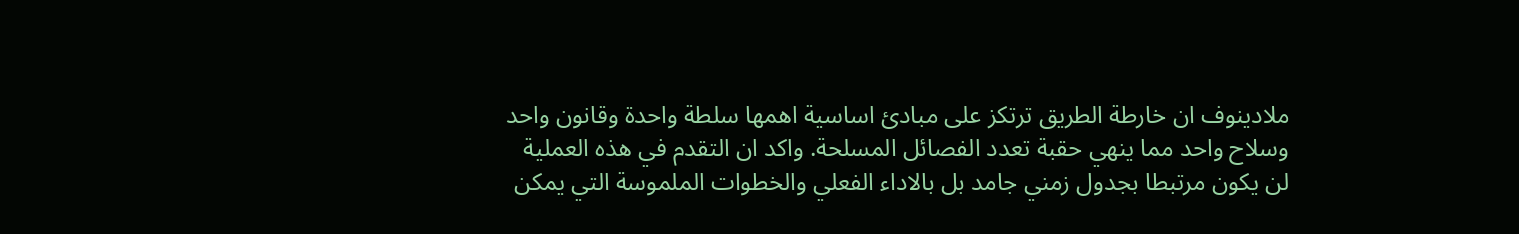ملادينوف ان خارطة الطريق ترتكز على مبادئ اساسية اهمها سلطة واحدة وقانون واحد وسلاح واحد مما ينهي حقبة تعدد الفصائل المسلحة. واكد ان التقدم في هذه العملية لن يكون مرتبطا بجدول زمني جامد بل بالاداء الفعلي والخطوات الملموسة التي يمكن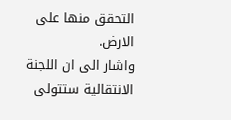التحقق منها على الارض.
واشار الى ان اللجنة الانتقالية ستتولى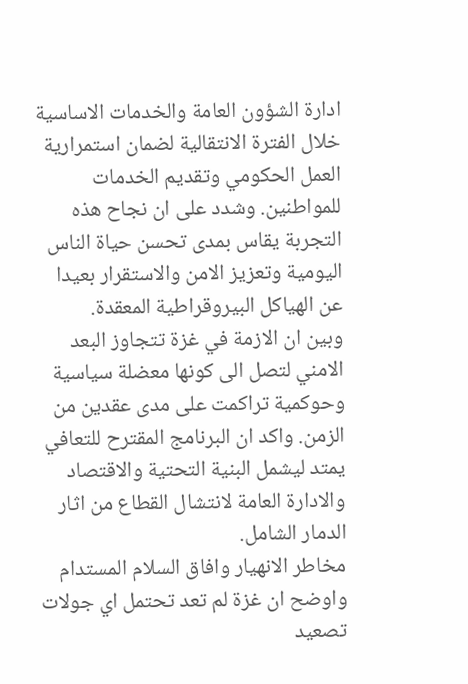ادارة الشؤون العامة والخدمات الاساسية خلال الفترة الانتقالية لضمان استمرارية العمل الحكومي وتقديم الخدمات للمواطنين. وشدد على ان نجاح هذه التجربة يقاس بمدى تحسن حياة الناس اليومية وتعزيز الامن والاستقرار بعيدا عن الهياكل البيروقراطية المعقدة.
وبين ان الازمة في غزة تتجاوز البعد الامني لتصل الى كونها معضلة سياسية وحوكمية تراكمت على مدى عقدين من الزمن. واكد ان البرنامج المقترح للتعافي يمتد ليشمل البنية التحتية والاقتصاد والادارة العامة لانتشال القطاع من اثار الدمار الشامل.
مخاطر الانهيار وافاق السلام المستدام
واوضح ان غزة لم تعد تحتمل اي جولات تصعيد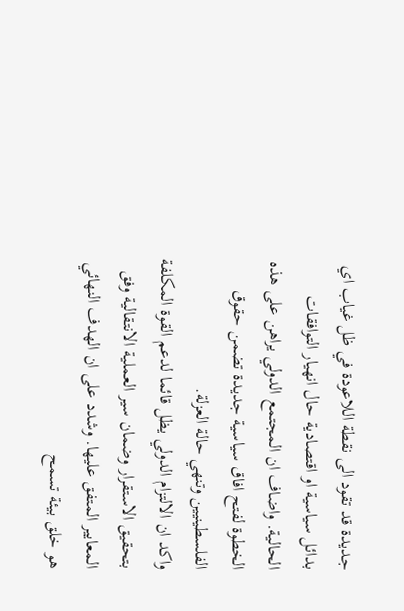جديدة قد تقود الى نقطة اللاعودة في ظل غياب اي بدائل سياسية او اقتصادية حال انهيار التوافقات الحالية. واضاف ان المجتمع الدولي يراهن على هذه الخطوة لفتح افاق سياسية جديدة تضمن حقوق الفلسطينيين وتنهي حالة العزلة.
واكد ان الالتزام الدولي يظل قائما لدعم القوة المكلفة بتحقيق الاستقرار وضمان سير العملية الانتقالية وفق المعايير المتفق عليها. وشدد على ان الهدف النهائي هو خلق بيئة تسمح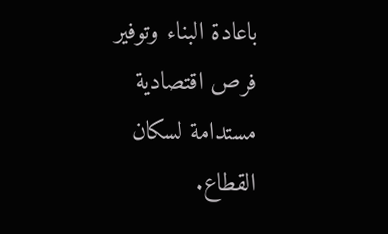باعادة البناء وتوفير فرص اقتصادية مستدامة لسكان القطاع.